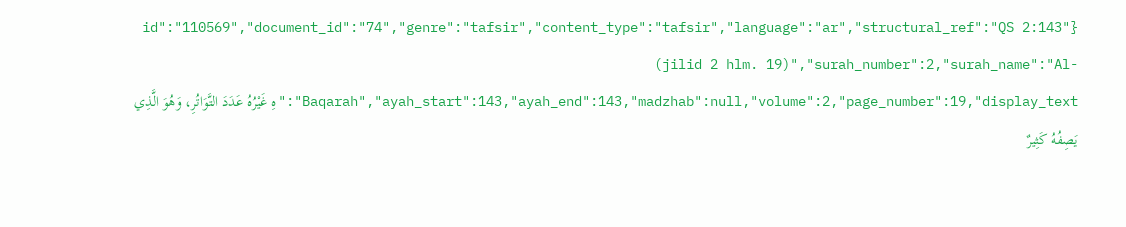{"id":"110569","document_id":"74","genre":"tafsir","content_type":"tafsir","language":"ar","structural_ref":"QS 2:143 (jilid 2 hlm. 19)","surah_number":2,"surah_name":"Al-Baqarah","ayah_start":143,"ayah_end":143,"madzhab":null,"volume":2,"page_number":19,"display_text":"هِ غَيْرُهُ عَدَدَ التَّوَاتُرِ، وَهُوَ الَّذِي يَصِفُهُ كَثِيرٌ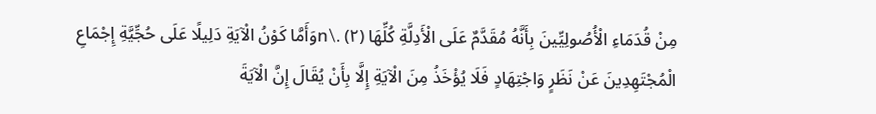مِنْ قُدَمَاءِ الْأُصُولِيِّينَ بِأَنَّهُ مُقَدَّمٌ عَلَى الْأَدِلَّةِ كُلِّهَا (٢) .\nوَأَمَّا كَوْنُ الْآيَةِ دَلِيلًا عَلَى حُجِّيَّةِ إِجْمَاعِ الْمُجْتَهِدِينَ عَنْ نَظَرٍ وَاجْتِهَادٍ فَلَا يُؤْخَذُ مِنَ الْآيَةِ إِلَّا بِأَنْ يُقَالَ إِنَّ الْآيَةَ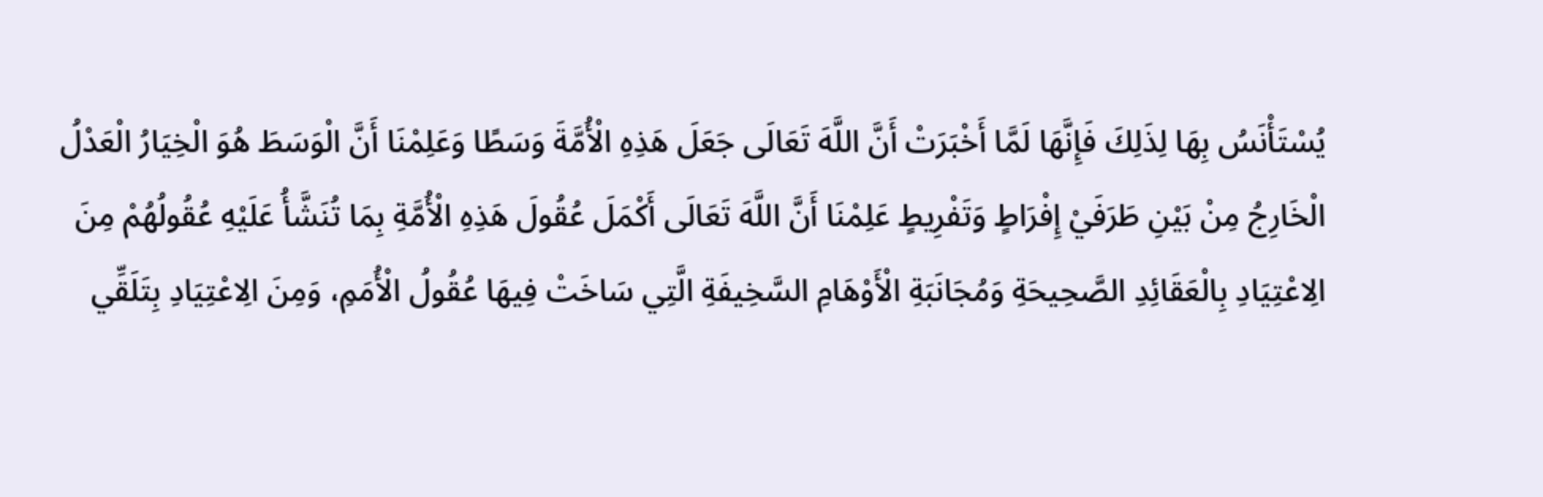يُسْتَأْنَسُ بِهَا لِذَلِكَ فَإِنَّهَا لَمَّا أَخْبَرَتْ أَنَّ اللَّهَ تَعَالَى جَعَلَ هَذِهِ الْأُمَّةَ وَسَطًا وَعَلِمْنَا أَنَّ الْوَسَطَ هُوَ الْخِيَارُ الْعَدْلُ الْخَارِجُ مِنْ بَيْنِ طَرَفَيْ إِفْرَاطٍ وَتَفْرِيطٍ عَلِمْنَا أَنَّ اللَّهَ تَعَالَى أَكْمَلَ عُقُولَ هَذِهِ الْأُمَّةِ بِمَا تُنَشَّأُ عَلَيْهِ عُقُولُهُمْ مِنَ الِاعْتِيَادِ بِالْعَقَائِدِ الصَّحِيحَةِ وَمُجَانَبَةِ الْأَوْهَامِ السَّخِيفَةِ الَّتِي سَاخَتْ فِيهَا عُقُولُ الْأُمَمِ، وَمِنَ الِاعْتِيَادِ بِتَلَقِّي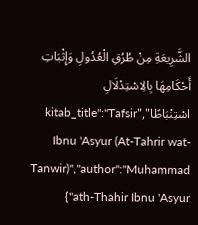الشَّرِيعَةِ مِنْ طُرُقِ الْعُدُولِ وَإِثْبَاتِ أَحْكَامِهَا بِالِاسْتِدْلَالِ اسْتِنْبَاطًا","kitab_title":"Tafsir Ibnu 'Asyur (At-Tahrir wat-Tanwir)","author":"Muhammad ath-Thahir Ibnu 'Asyur"}